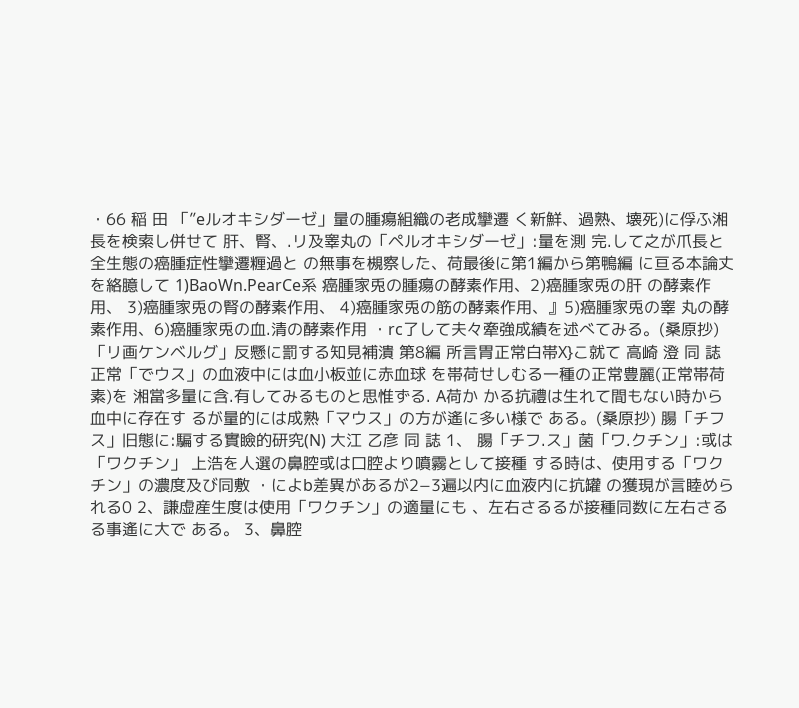・66 稲 田 「”eルオキシダーゼ」量の腫瘍組織の老成攣遷 く新鮮、過熟、壊死)に俘ふ湘長を検索し併せて 肝、腎、.リ及睾丸の「ペルオキシダーゼ」:量を測 完.して之が爪長と全生態の癌腫症性攣遷糎過と の無事を槻察した、荷最後に第1編から第鴨編 に亘る本論丈を絡臆して 1)BaoWn.PearCe系 癌腫家兎の腫瘍の酵素作用、2)癌腫家兎の肝 の酵素作用、 3)癌腫家兎の腎の酵素作用、 4)癌腫家兎の筋の酵素作用、』5)癌腫家兎の睾 丸の酵素作用、6)癌腫家兎の血.清の酵素作用 ・rc了して夫々牽強成績を述べてみる。(桑原抄) 「リ画ケンベルグ」反懸に罰する知見補潰 第8編 所言胃正常白帯X}こ就て 高崎 澄 同 誌 正常「でウス」の血液中には血小板並に赤血球 を帯荷せしむる一種の正常豊麗(正常帯荷素)を 湘當多量に含.有してみるものと思惟ずる. A荷か かる抗禮は生れて間もない時から血中に存在す るが量的には成熟「マウス」の方が遙に多い様で ある。(桑原抄) 腸「チフス」旧態に:騙する實瞼的研究(N) 大江 乙彦 同 誌 1、 腸「チフ.ス」菌「ワ.クチン」:或は「ワクチン」 上浩を人選の鼻腔或は口腔より噴霧として接種 する時は、使用する「ワクチン」の濃度及び同敷 ・によb差異があるが2−3遍以内に血液内に抗罐 の獲現が言睦められる0 2、謙虚産生度は使用「ワクチン」の適量にも 、左右さるるが接種同数に左右さるる事遙に大で ある。 3、鼻腔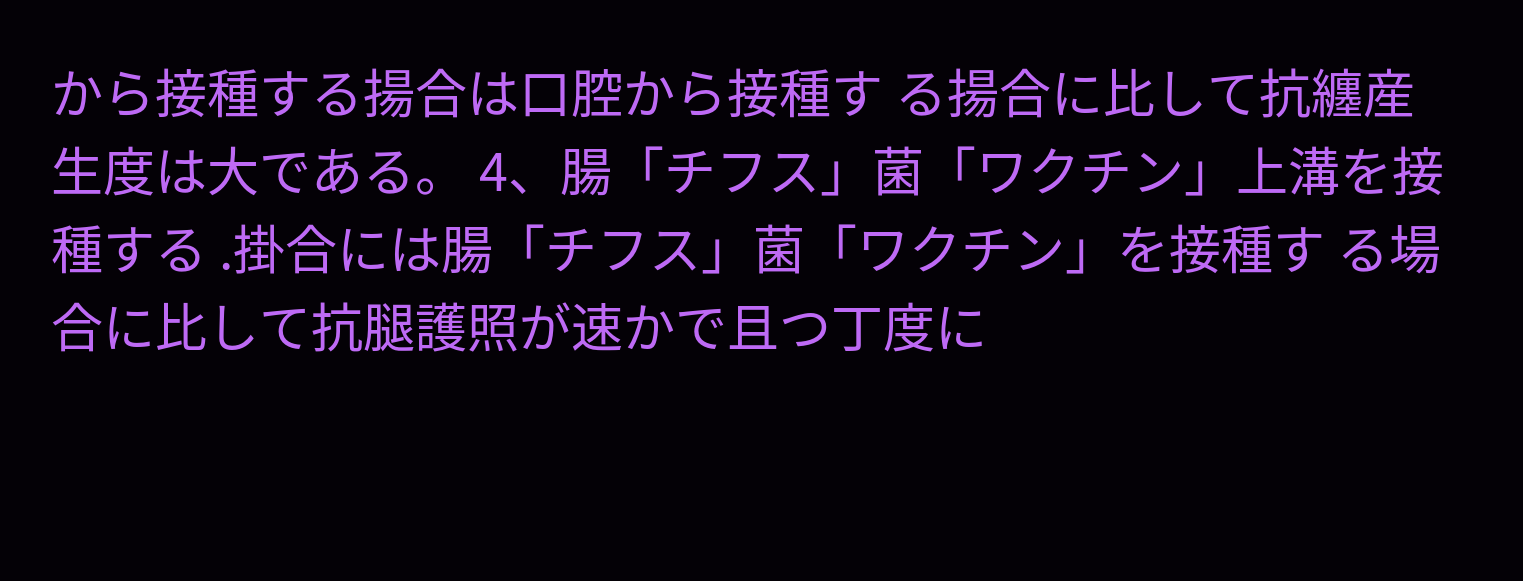から接種する揚合は口腔から接種す る揚合に比して抗纏産生度は大である。 4、腸「チフス」菌「ワクチン」上溝を接種する .掛合には腸「チフス」菌「ワクチン」を接種す る場合に比して抗腿護照が速かで且つ丁度に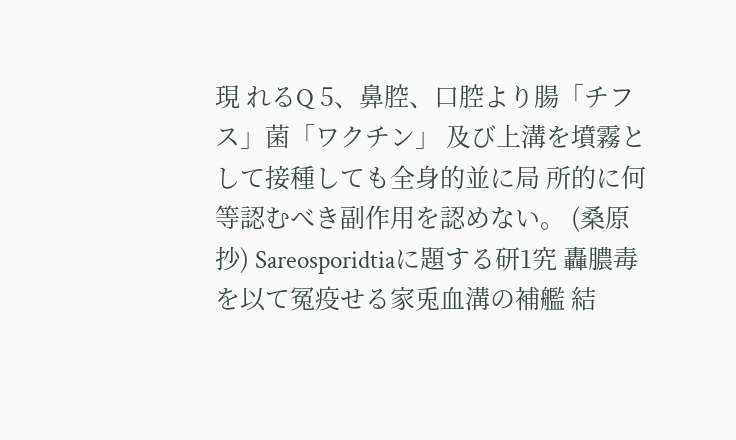現 れるQ 5、鼻腔、口腔より腸「チフス」菌「ワクチン」 及び上溝を墳霧として接種しても全身的並に局 所的に何等認むべき副作用を認めない。 (桑原 抄) Sareosporidtiaに題する研1究 轟膿毒を以て冤疫せる家兎血溝の補艦 結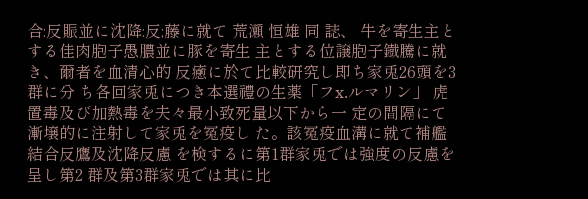合:反賑並に沈降:反;藤に就て 荒瀬 恒雄 同 誌、 牛を寄生主とする佳肉胞子愚膿並に豚を寄生 主とする位譲胞子鐡騰に就き、爾者を血清心的 反癒に於て比較研究し即ち家兎26頭を3群に分 ち各回家兎につき本選禮の生薬「フx.ルマリン」 虎置毒及び加熱毒を夫々最小致死量以下から一 定の間隔にて漸壌的に注射して家兎を冤疫し た。該冤疫血溝に就て補艦結合反鷹及沈降反慮 を検するに第1群家兎では強度の反慮を呈し第2 群及第3群家兎では其に比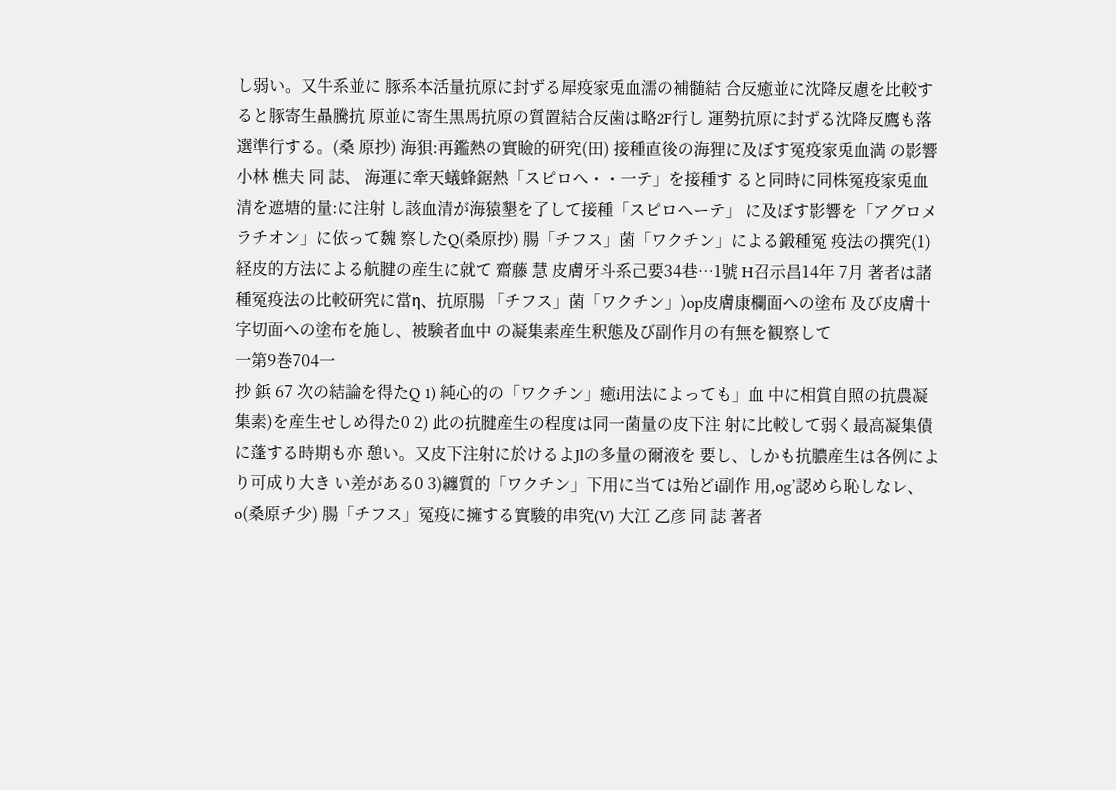し弱い。又牛系並に 豚系本活量抗原に封ずる犀疫家兎血濡の補髄結 合反癒並に沈降反慮を比較すると豚寄生贔騰抗 原並に寄生黒馬抗原の質置結合反歯は略2F行し 運勢抗原に封ずる沈降反鷹も落選準行する。(桑 原抄) 海狽:再鑑熱の實瞼的研究(田) 接種直後の海狸に及ぼす冤疫家兎血満 の影響 小林 樵夫 同 誌、 海運に牽天蟻蜂鋸熱「スピロへ・・一テ」を接種す ると同時に同株冤疫家兎血清を遮塘的量:に注射 し該血清が海猿墾を了して接種「スピロヘーテ」 に及ぼす影響を「アグロメラチオン」に依って魏 察したQ(桑原抄) 腸「チフス」菌「ワクチン」による鍛種冤 疫法の撰究(1) 経皮的方法による航腱の産生に就て 齋藤 慧 皮膚牙斗系己要34巷…1號 H召示昌14年 7月 著者は諸種冤疫法の比較研究に當η、抗原腸 「チフス」菌「ワクチン」)op皮膚康欄面への塗布 及び皮膚十字切面への塗布を施し、被験者血中 の凝集素産生釈態及び副作月の有無を観察して
一第9巻704一
抄 鋲 67 次の結論を得たQ 1) 純心的の「ワクチン」癒i用法によっても」血 中に相賞自照の抗農凝集素)を産生せしめ得た0 2) 此の抗腱産生の程度は同一菌量の皮下注 射に比較して弱く最高凝集債に蓬する時期も亦 憩い。又皮下注射に於けるよJlの多量の爾液を 要し、しかも抗膿産生は各例により可成り大き い差がある0 3)纏質的「ワクチン」下用に当ては殆どi副作 用,og’認めら恥しなレ、o(桑原チ少) 腸「チフス」冤疫に擁する實駿的串究(V) 大江 乙彦 同 誌 著者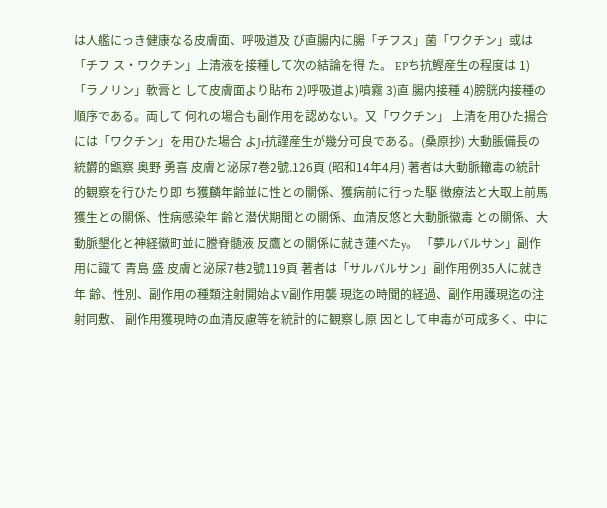は人艦にっき健康なる皮膚面、呼吸道及 び直腸内に腸「チフス」菌「ワクチン」或は「チフ ス・ワクチン」上清液を接種して次の結論を得 た。 EPち抗鰹産生の程度は 1)「ラノリン」軟膏と して皮膚面より貼布 2)呼吸道よ)噴霧 3)直 腸内接種 4)膀胱内接種の順序である。両して 何れの場合も副作用を認めない。又「ワクチン」 上清を用ひた揚合には「ワクチン」を用ひた場合 よJr抗謹産生が幾分可良である。(桑原抄) 大動脹備長の統欝的甑察 奥野 勇喜 皮膚と泌尿7巻2號.126頁 (昭和14年4月) 著者は大動脈轍毒の統計的観察を行ひたり即 ち獲麟年齢並に性との關係、獲病前に行った駆 徴療法と大取上前馬獲生との關係、性病感染年 齢と潜伏期聞との關係、血清反悠と大動脈徽毒 との關係、大動脈墾化と神経徽町並に謄脊髄液 反鷹との關係に就き蓮べたy。 「夢ルバルサン」副作用に識て 青島 盛 皮膚と泌尿7巷2號119頁 著者は「サルバルサン」副作用例35人に就き年 齢、性別、副作用の種類注射開始よV副作用襲 現迄の時聞的経過、副作用護現迄の注射同敷、 副作用獲現時の血清反慮等を統計的に観察し原 因として申毒が可成多く、中に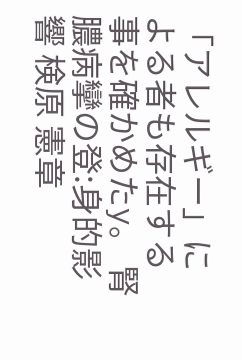「アレルギー」に よる者も存在する事を確かめたy。 腎膿病攣の登:身的影響 検原 憲章